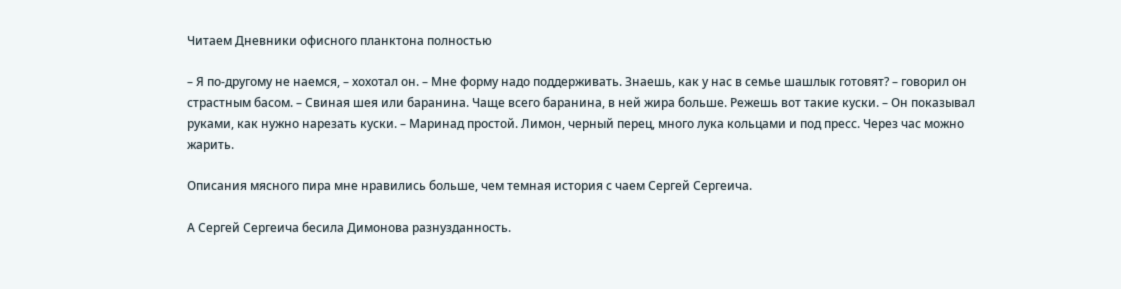Читаем Дневники офисного планктона полностью

– Я по-другому не наемся, – хохотал он. – Мне форму надо поддерживать. Знаешь, как у нас в семье шашлык готовят? – говорил он страстным басом. – Свиная шея или баранина. Чаще всего баранина, в ней жира больше. Режешь вот такие куски. – Он показывал руками, как нужно нарезать куски. – Маринад простой. Лимон, черный перец, много лука кольцами и под пресс. Через час можно жарить.

Описания мясного пира мне нравились больше, чем темная история с чаем Сергей Сергеича.

А Сергей Сергеича бесила Димонова разнузданность.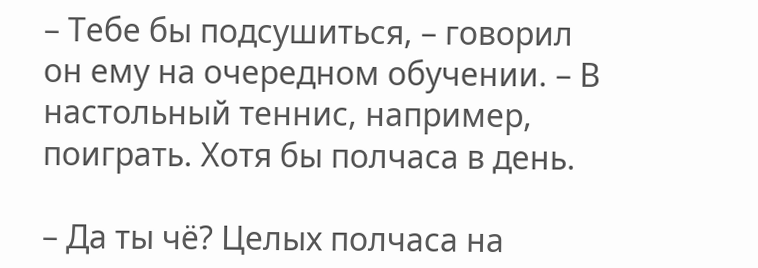– Тебе бы подсушиться, – говорил он ему на очередном обучении. – В настольный теннис, например, поиграть. Хотя бы полчаса в день.

– Да ты чё? Целых полчаса на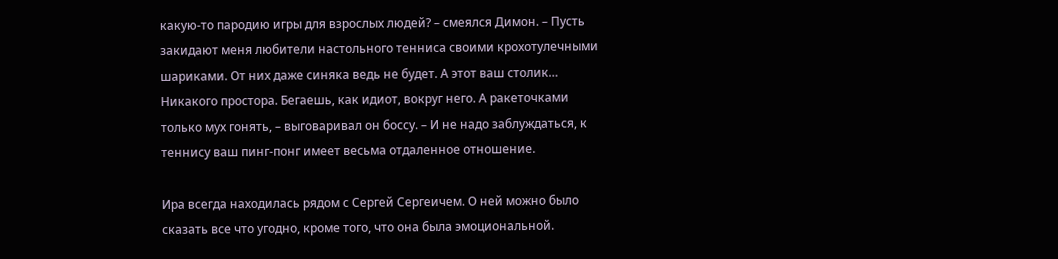какую-то пародию игры для взрослых людей? – смеялся Димон. – Пусть закидают меня любители настольного тенниса своими крохотулечными шариками. От них даже синяка ведь не будет. А этот ваш столик… Никакого простора. Бегаешь, как идиот, вокруг него. А ракеточками только мух гонять, – выговаривал он боссу. – И не надо заблуждаться, к теннису ваш пинг-понг имеет весьма отдаленное отношение.

Ира всегда находилась рядом с Сергей Сергеичем. О ней можно было сказать все что угодно, кроме того, что она была эмоциональной.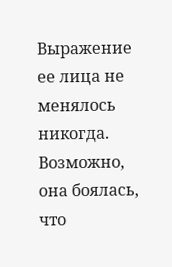Выражение ее лица не менялось никогда. Возможно, она боялась, что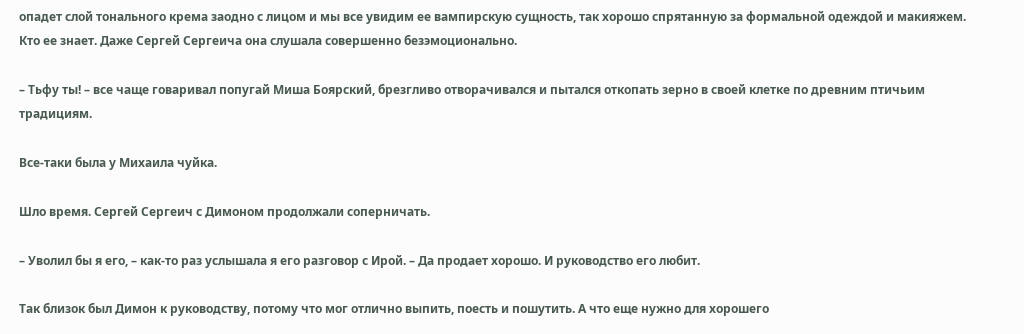опадет слой тонального крема заодно с лицом и мы все увидим ее вампирскую сущность, так хорошо спрятанную за формальной одеждой и макияжем. Кто ее знает. Даже Сергей Сергеича она слушала совершенно безэмоционально.

– Тьфу ты! – все чаще говаривал попугай Миша Боярский, брезгливо отворачивался и пытался откопать зерно в своей клетке по древним птичьим традициям.

Все-таки была у Михаила чуйка.

Шло время. Сергей Сергеич с Димоном продолжали соперничать.

– Уволил бы я его, – как-то раз услышала я его разговор с Ирой. – Да продает хорошо. И руководство его любит.

Так близок был Димон к руководству, потому что мог отлично выпить, поесть и пошутить. А что еще нужно для хорошего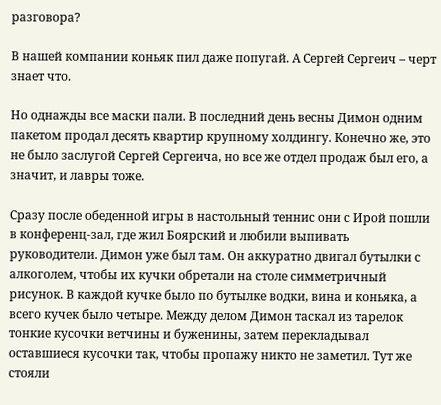разговора?

В нашей компании коньяк пил даже попугай. А Сергей Сергеич – черт знает что.

Но однажды все маски пали. В последний день весны Димон одним пакетом продал десять квартир крупному холдингу. Конечно же, это не было заслугой Сергей Сергеича, но все же отдел продаж был его, а значит, и лавры тоже.

Сразу после обеденной игры в настольный теннис они с Ирой пошли в конференц-зал, где жил Боярский и любили выпивать руководители. Димон уже был там. Он аккуратно двигал бутылки с алкоголем, чтобы их кучки обретали на столе симметричный рисунок. В каждой кучке было по бутылке водки, вина и коньяка, а всего кучек было четыре. Между делом Димон таскал из тарелок тонкие кусочки ветчины и буженины, затем перекладывал оставшиеся кусочки так, чтобы пропажу никто не заметил. Тут же стояли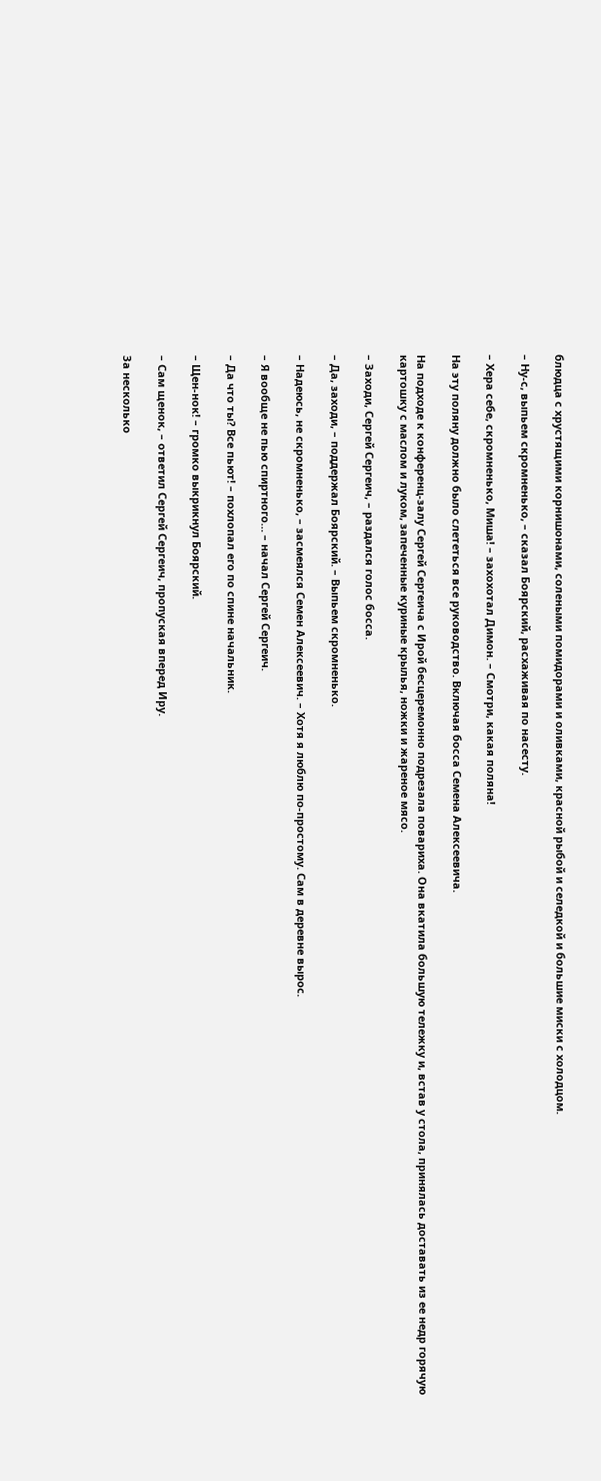блюдца с хрустящими корнишонами, солеными помидорами и оливками, красной рыбой и селедкой и большие миски с холодцом.

– Ну-с, выпьем скромненько, – сказал Боярский, расхаживая по насесту.

– Хера себе, скромненько, Миша! – захохотал Димон. – Смотри, какая поляна!

На эту поляну должно было слететься все руководство. Включая босса Семена Алексеевича.

На подходе к конференц-залу Сергей Сергеича с Ирой бесцеремонно подрезала повариха. Она вкатила большую тележку и, встав у стола, принялась доставать из ее недр горячую картошку с маслом и луком, запеченные куриные крылья, ножки и жареное мясо.

– Заходи, Сергей Сергеич, – раздался голос босса.

– Да, заходи, – поддержал Боярский. – Выпьем скромненько.

– Надеюсь, не скромненько, – засмеялся Семен Алексеевич. – Хотя я люблю по-простому. Сам в деревне вырос.

– Я вообще не пью спиртного… – начал Сергей Сергеич.

– Да что ты? Все пьют! – похлопал его по спине начальник.

– Щен-нок! – громко выкрикнул Боярский.

– Сам щенок, – ответил Сергей Сергеич, пропуская вперед Иру.

За несколько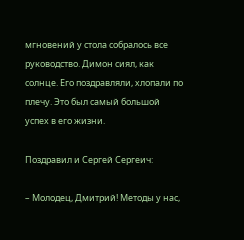мгновений у стола собралось все руководство. Димон сиял, как солнце. Его поздравляли, хлопали по плечу. Это был самый большой успех в его жизни.

Поздравил и Сергей Сергеич:

– Молодец, Дмитрий! Методы у нас,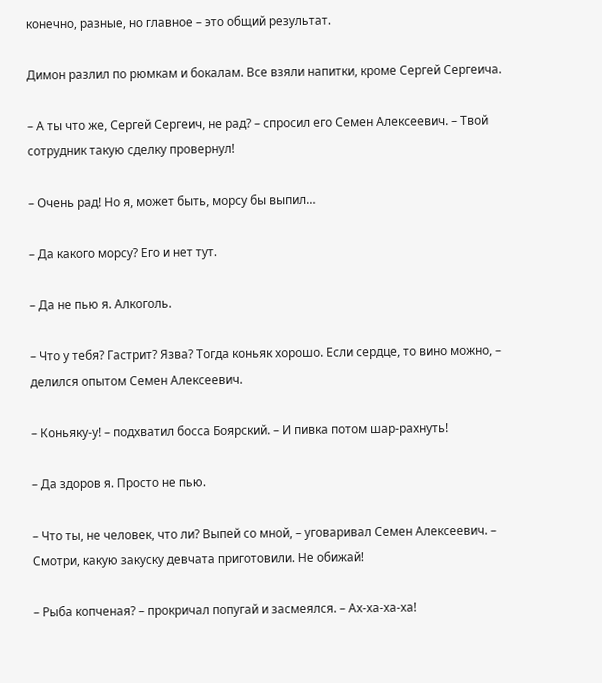конечно, разные, но главное – это общий результат.

Димон разлил по рюмкам и бокалам. Все взяли напитки, кроме Сергей Сергеича.

– А ты что же, Сергей Сергеич, не рад? – спросил его Семен Алексеевич. – Твой сотрудник такую сделку провернул!

– Очень рад! Но я, может быть, морсу бы выпил…

– Да какого морсу? Его и нет тут.

– Да не пью я. Алкоголь.

– Что у тебя? Гастрит? Язва? Тогда коньяк хорошо. Если сердце, то вино можно, – делился опытом Семен Алексеевич.

– Коньяку-у! – подхватил босса Боярский. – И пивка потом шар-рахнуть!

– Да здоров я. Просто не пью.

– Что ты, не человек, что ли? Выпей со мной, – уговаривал Семен Алексеевич. – Смотри, какую закуску девчата приготовили. Не обижай!

– Рыба копченая? – прокричал попугай и засмеялся. – Ах-ха-ха-ха!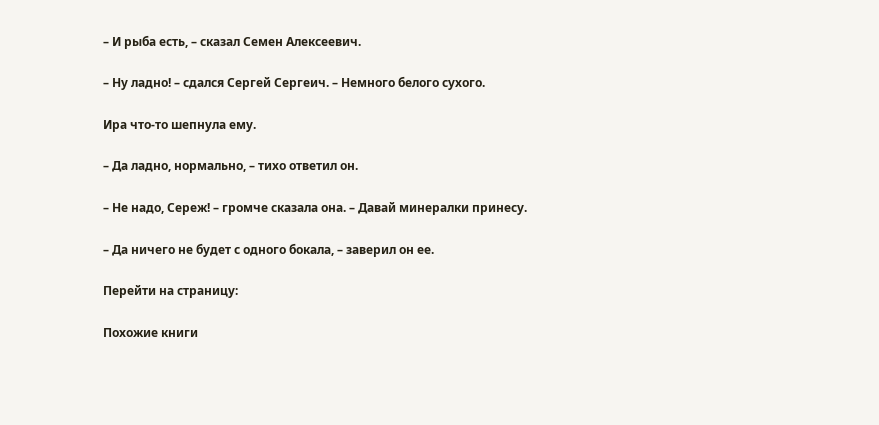– И рыба есть, – сказал Семен Алексеевич.

– Ну ладно! – сдался Сергей Сергеич. – Немного белого сухого.

Ира что-то шепнула ему.

– Да ладно, нормально, – тихо ответил он.

– Не надо, Сереж! – громче сказала она. – Давай минералки принесу.

– Да ничего не будет с одного бокала, – заверил он ее.

Перейти на страницу:

Похожие книги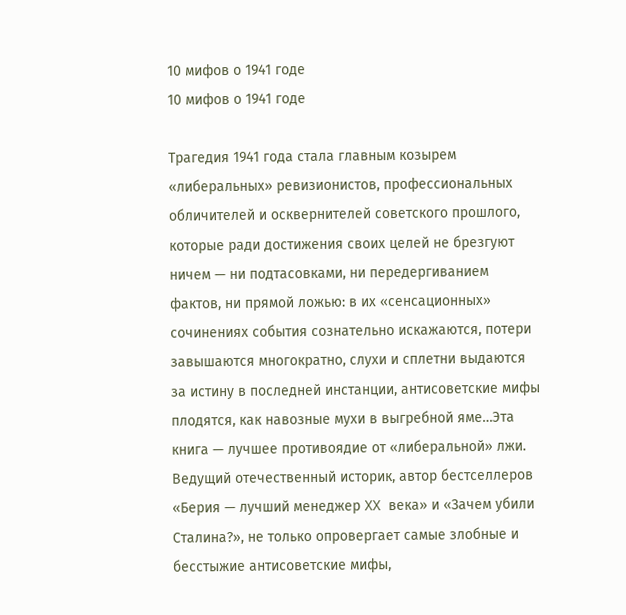10 мифов о 1941 годе
10 мифов о 1941 годе

Трагедия 1941 года стала главным козырем «либеральных» ревизионистов, профессиональных обличителей и осквернителей советского прошлого, которые ради достижения своих целей не брезгуют ничем — ни подтасовками, ни передергиванием фактов, ни прямой ложью: в их «сенсационных» сочинениях события сознательно искажаются, потери завышаются многократно, слухи и сплетни выдаются за истину в последней инстанции, антисоветские мифы плодятся, как навозные мухи в выгребной яме…Эта книга — лучшее противоядие от «либеральной» лжи. Ведущий отечественный историк, автор бестселлеров «Берия — лучший менеджер XX века» и «Зачем убили Сталина?», не только опровергает самые злобные и бесстыжие антисоветские мифы,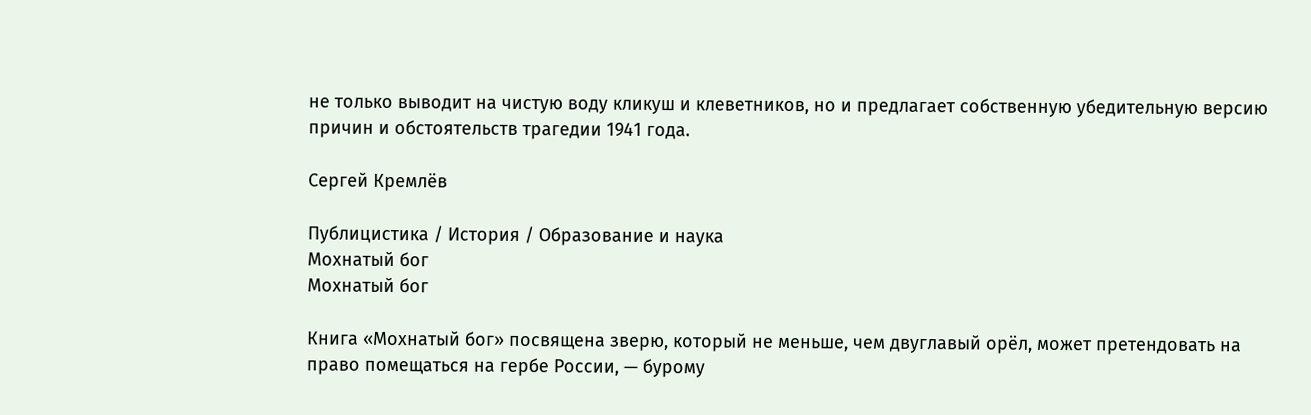не только выводит на чистую воду кликуш и клеветников, но и предлагает собственную убедительную версию причин и обстоятельств трагедии 1941 года.

Сергей Кремлёв

Публицистика / История / Образование и наука
Мохнатый бог
Мохнатый бог

Книга «Мохнатый бог» посвящена зверю, который не меньше, чем двуглавый орёл, может претендовать на право помещаться на гербе России, — бурому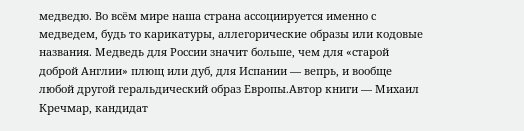медведю. Во всём мире наша страна ассоциируется именно с медведем, будь то карикатуры, аллегорические образы или кодовые названия. Медведь для России значит больше, чем для «старой доброй Англии» плющ или дуб, для Испании — вепрь, и вообще любой другой геральдический образ Европы.Автор книги — Михаил Кречмар, кандидат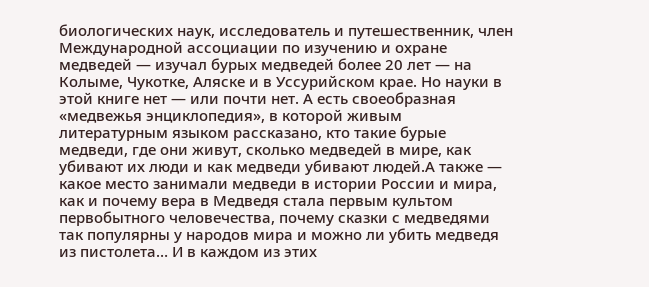биологических наук, исследователь и путешественник, член Международной ассоциации по изучению и охране медведей — изучал бурых медведей более 20 лет — на Колыме, Чукотке, Аляске и в Уссурийском крае. Но науки в этой книге нет — или почти нет. А есть своеобразная «медвежья энциклопедия», в которой живым литературным языком рассказано, кто такие бурые медведи, где они живут, сколько медведей в мире, как убивают их люди и как медведи убивают людей.А также — какое место занимали медведи в истории России и мира, как и почему вера в Медведя стала первым культом первобытного человечества, почему сказки с медведями так популярны у народов мира и можно ли убить медведя из пистолета… И в каждом из этих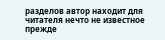разделов автор находит для читателя нечто не известное прежде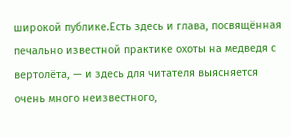широкой публике.Есть здесь и глава, посвящённая печально известной практике охоты на медведя с вертолёта, — и здесь для читателя выясняется очень много неизвестного,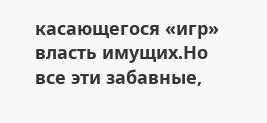касающегося «игр» власть имущих.Но все эти забавные,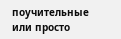поучительные или просто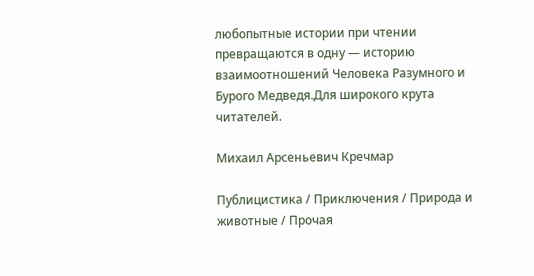любопытные истории при чтении превращаются в одну — историю взаимоотношений Человека Разумного и Бурого Медведя.Для широкого крута читателей.

Михаил Арсеньевич Кречмар

Публицистика / Приключения / Природа и животные / Прочая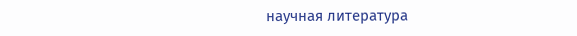научная литература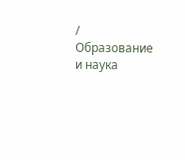/ Образование и наука